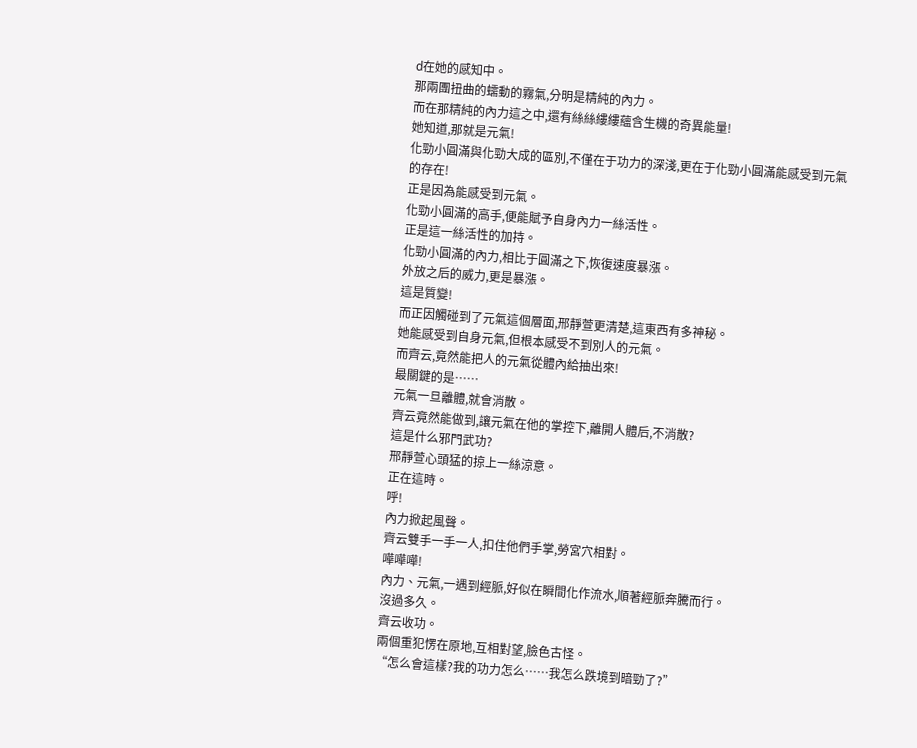d在她的感知中。
那兩團扭曲的蠕動的霧氣,分明是精純的內力。
而在那精純的內力這之中,還有絲絲縷縷蘊含生機的奇異能量!
她知道,那就是元氣!
化勁小圓滿與化勁大成的區別,不僅在于功力的深淺,更在于化勁小圓滿能感受到元氣的存在!
正是因為能感受到元氣。
化勁小圓滿的高手,便能賦予自身內力一絲活性。
正是這一絲活性的加持。
化勁小圓滿的內力,相比于圓滿之下,恢復速度暴漲。
外放之后的威力,更是暴漲。
這是質變!
而正因觸碰到了元氣這個層面,邢靜萱更清楚,這東西有多神秘。
她能感受到自身元氣,但根本感受不到別人的元氣。
而齊云,竟然能把人的元氣從體內給抽出來!
最關鍵的是……
元氣一旦離體,就會消散。
齊云竟然能做到,讓元氣在他的掌控下,離開人體后,不消散?
這是什么邪門武功?
邢靜萱心頭猛的掠上一絲涼意。
正在這時。
呼!
內力掀起風聲。
齊云雙手一手一人,扣住他們手掌,勞宮穴相對。
嘩嘩嘩!
內力、元氣,一遇到經脈,好似在瞬間化作流水,順著經脈奔騰而行。
沒過多久。
齊云收功。
兩個重犯愣在原地,互相對望,臉色古怪。
“怎么會這樣?我的功力怎么……我怎么跌境到暗勁了?”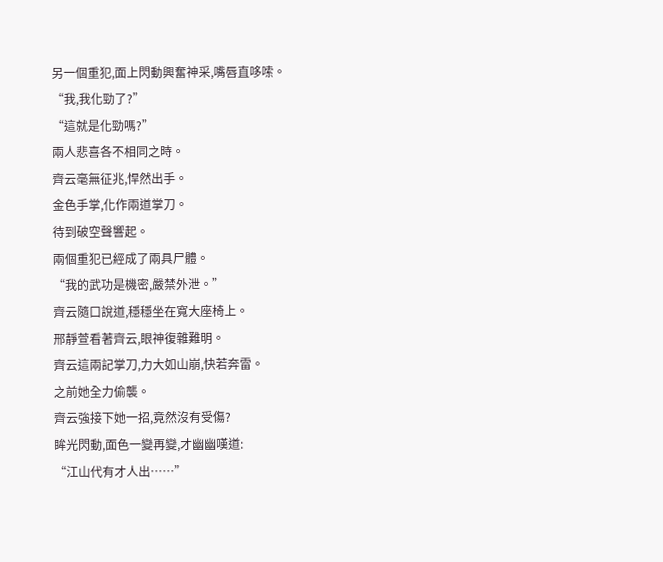另一個重犯,面上閃動興奮神采,嘴唇直哆嗦。
“我,我化勁了?”
“這就是化勁嗎?”
兩人悲喜各不相同之時。
齊云毫無征兆,悍然出手。
金色手掌,化作兩道掌刀。
待到破空聲響起。
兩個重犯已經成了兩具尸體。
“我的武功是機密,嚴禁外泄。”
齊云隨口說道,穩穩坐在寬大座椅上。
邢靜萱看著齊云,眼神復雜難明。
齊云這兩記掌刀,力大如山崩,快若奔雷。
之前她全力偷襲。
齊云強接下她一招,竟然沒有受傷?
眸光閃動,面色一變再變,才幽幽嘆道:
“江山代有才人出……”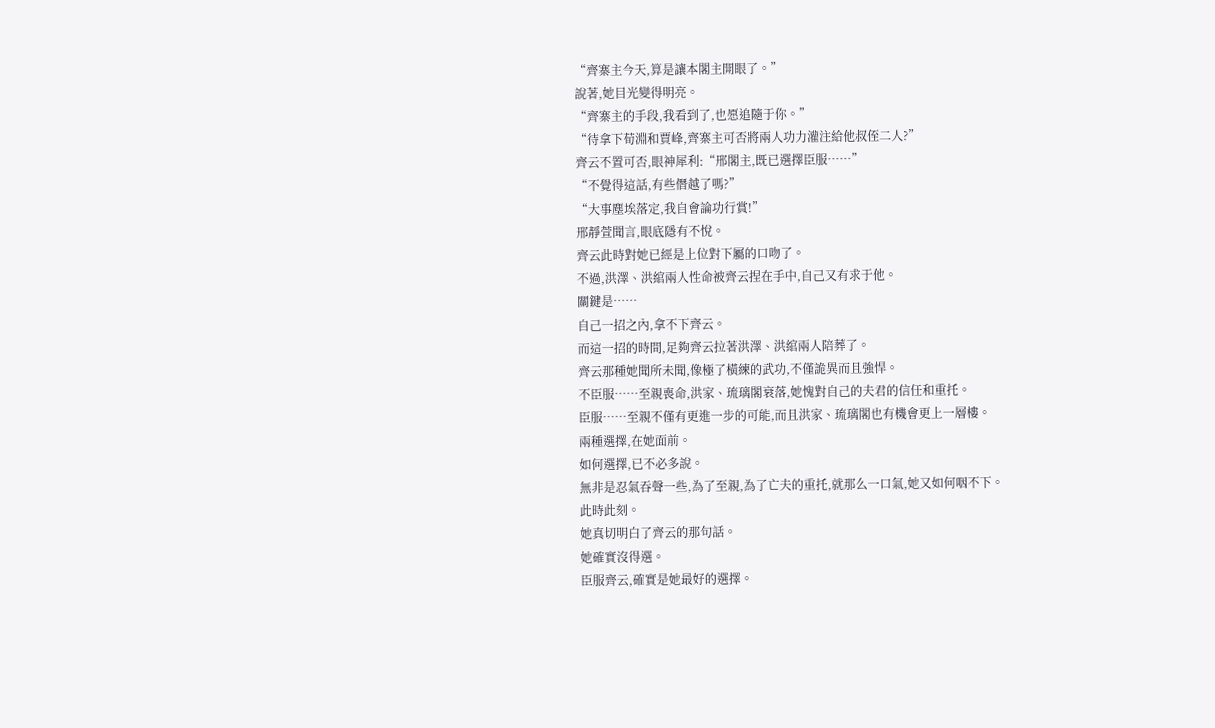“齊寨主今天,算是讓本閣主開眼了。”
說著,她目光變得明亮。
“齊寨主的手段,我看到了,也愿追隨于你。”
“待拿下荀淵和賈峰,齊寨主可否將兩人功力灌注給他叔侄二人?”
齊云不置可否,眼神犀利:“邢閣主,既已選擇臣服……”
“不覺得這話,有些僭越了嗎?”
“大事塵埃落定,我自會論功行賞!”
邢靜萱聞言,眼底隱有不悅。
齊云此時對她已經是上位對下屬的口吻了。
不過,洪澤、洪綰兩人性命被齊云捏在手中,自己又有求于他。
關鍵是……
自己一招之內,拿不下齊云。
而這一招的時間,足夠齊云拉著洪澤、洪綰兩人陪葬了。
齊云那種她聞所未聞,像極了橫練的武功,不僅詭異而且強悍。
不臣服……至親喪命,洪家、琉璃閣衰落,她愧對自己的夫君的信任和重托。
臣服……至親不僅有更進一步的可能,而且洪家、琉璃閣也有機會更上一層樓。
兩種選擇,在她面前。
如何選擇,已不必多說。
無非是忍氣吞聲一些,為了至親,為了亡夫的重托,就那么一口氣,她又如何咽不下。
此時此刻。
她真切明白了齊云的那句話。
她確實沒得選。
臣服齊云,確實是她最好的選擇。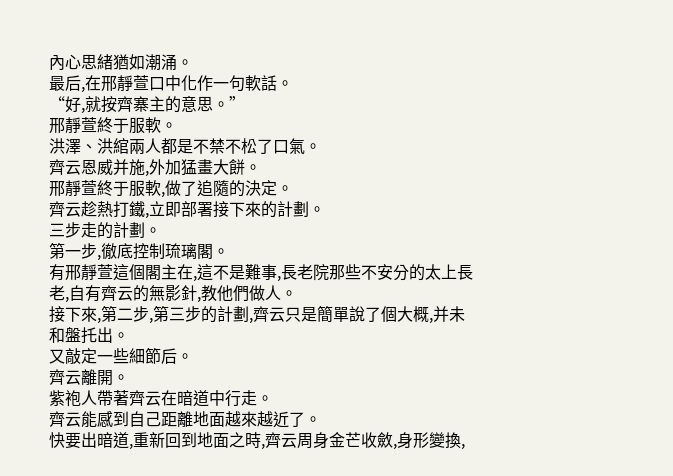內心思緒猶如潮涌。
最后,在邢靜萱口中化作一句軟話。
“好,就按齊寨主的意思。”
邢靜萱終于服軟。
洪澤、洪綰兩人都是不禁不松了口氣。
齊云恩威并施,外加猛畫大餅。
邢靜萱終于服軟,做了追隨的決定。
齊云趁熱打鐵,立即部署接下來的計劃。
三步走的計劃。
第一步,徹底控制琉璃閣。
有邢靜萱這個閣主在,這不是難事,長老院那些不安分的太上長老,自有齊云的無影針,教他們做人。
接下來,第二步,第三步的計劃,齊云只是簡單說了個大概,并未和盤托出。
又敲定一些細節后。
齊云離開。
紫袍人帶著齊云在暗道中行走。
齊云能感到自己距離地面越來越近了。
快要出暗道,重新回到地面之時,齊云周身金芒收斂,身形變換,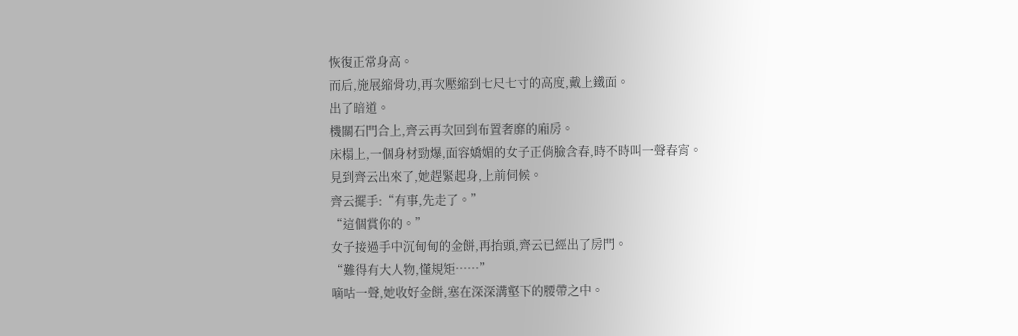恢復正常身高。
而后,施展縮骨功,再次壓縮到七尺七寸的高度,戴上鐵面。
出了暗道。
機關石門合上,齊云再次回到布置奢靡的廂房。
床榻上,一個身材勁爆,面容嬌媚的女子正俏臉含春,時不時叫一聲春宵。
見到齊云出來了,她趕緊起身,上前伺候。
齊云擺手:“有事,先走了。”
“這個賞你的。”
女子接過手中沉甸甸的金餅,再抬頭,齊云已經出了房門。
“難得有大人物,懂規矩……”
嘀咕一聲,她收好金餅,塞在深深溝壑下的腰帶之中。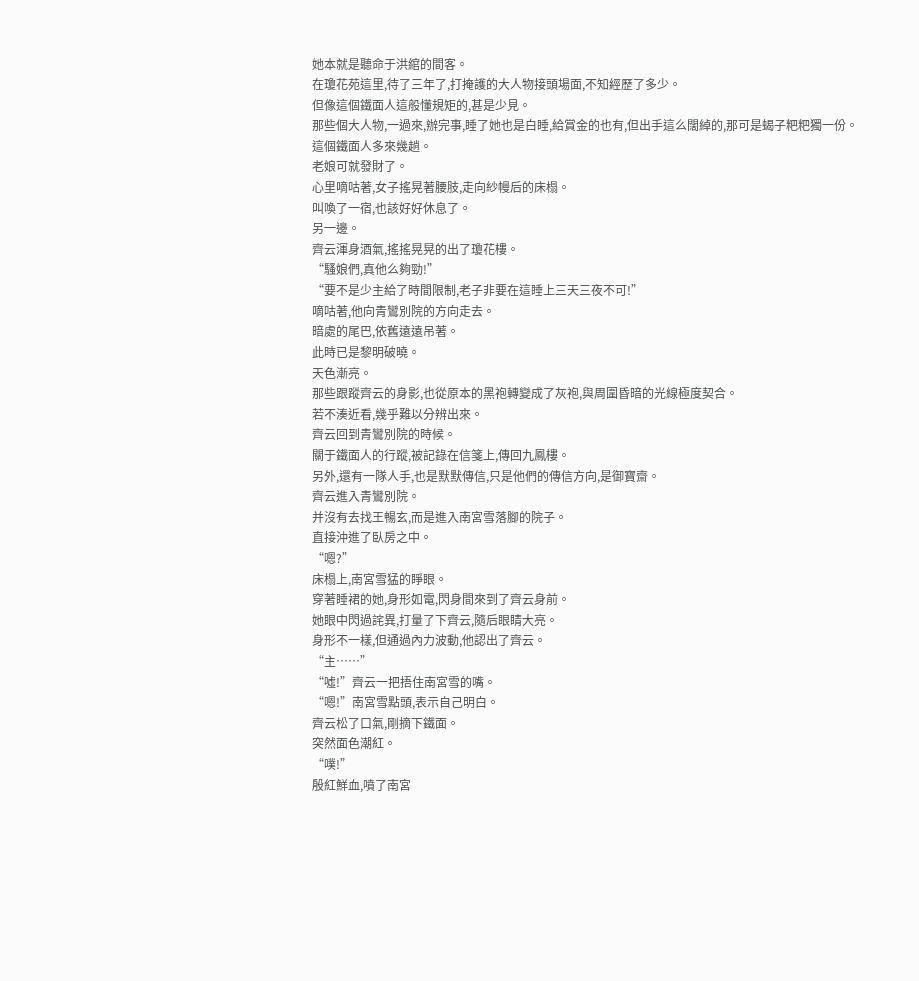她本就是聽命于洪綰的間客。
在瓊花苑這里,待了三年了,打掩護的大人物接頭場面,不知經歷了多少。
但像這個鐵面人這般懂規矩的,甚是少見。
那些個大人物,一過來,辦完事,睡了她也是白睡,給賞金的也有,但出手這么闊綽的,那可是蝎子粑粑獨一份。
這個鐵面人多來幾趟。
老娘可就發財了。
心里嘀咕著,女子搖晃著腰肢,走向紗幔后的床榻。
叫喚了一宿,也該好好休息了。
另一邊。
齊云渾身酒氣,搖搖晃晃的出了瓊花樓。
“騷娘們,真他么夠勁!”
“要不是少主給了時間限制,老子非要在這睡上三天三夜不可!”
嘀咕著,他向青鸞別院的方向走去。
暗處的尾巴,依舊遠遠吊著。
此時已是黎明破曉。
天色漸亮。
那些跟蹤齊云的身影,也從原本的黑袍轉變成了灰袍,與周圍昏暗的光線極度契合。
若不湊近看,幾乎難以分辨出來。
齊云回到青鸞別院的時候。
關于鐵面人的行蹤,被記錄在信箋上,傳回九鳳樓。
另外,還有一隊人手,也是默默傳信,只是他們的傳信方向,是御寶齋。
齊云進入青鸞別院。
并沒有去找王暢玄,而是進入南宮雪落腳的院子。
直接沖進了臥房之中。
“嗯?”
床榻上,南宮雪猛的睜眼。
穿著睡裙的她,身形如電,閃身間來到了齊云身前。
她眼中閃過詫異,打量了下齊云,隨后眼睛大亮。
身形不一樣,但通過內力波動,他認出了齊云。
“主……”
“噓!”齊云一把捂住南宮雪的嘴。
“嗯!”南宮雪點頭,表示自己明白。
齊云松了口氣,剛摘下鐵面。
突然面色潮紅。
“噗!”
殷紅鮮血,噴了南宮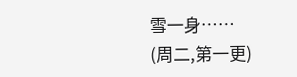雪一身……
(周二,第一更)